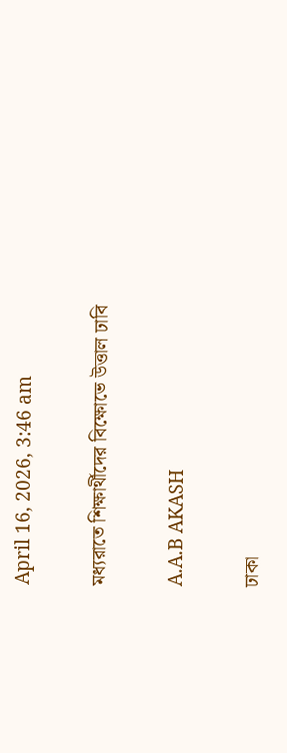April 16, 2026, 3:46 am

মধ্যরাতে শিক্ষার্থীদের বিক্ষোভে উত্তাল ঢাবি

A.A.B AKASH

ঢাকা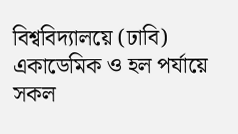বিশ্ববিদ্যালয়ে (ঢাবি) একাডেমিক ও হল পর্যায়ে সকল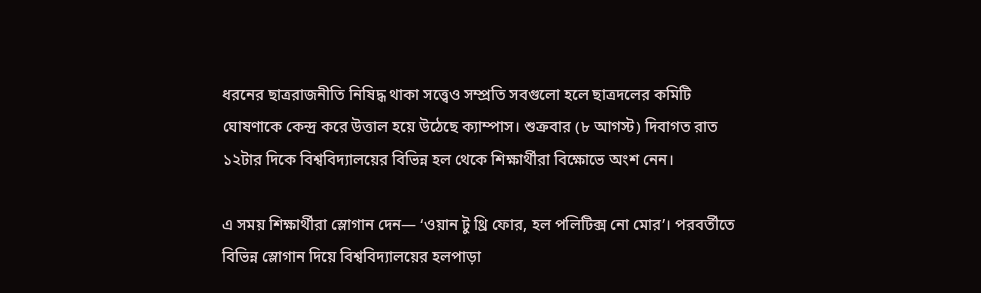ধরনের ছাত্ররাজনীতি নিষিদ্ধ থাকা সত্ত্বেও সম্প্রতি সবগুলো হলে ছাত্রদলের কমিটি ঘোষণাকে কেন্দ্র করে উত্তাল হয়ে উঠেছে ক্যাম্পাস। শুক্রবার (৮ আগস্ট) দিবাগত রাত ১২টার দিকে বিশ্ববিদ্যালয়ের বিভিন্ন হল থেকে শিক্ষার্থীরা বিক্ষোভে অংশ নেন।

এ সময় শিক্ষার্থীরা স্লোগান দেন— ‘ওয়ান টু থ্রি ফোর, হল পলিটিক্স নো মোর’। পরবর্তীতে বিভিন্ন স্লোগান দিয়ে বিশ্ববিদ্যালয়ের হলপাড়া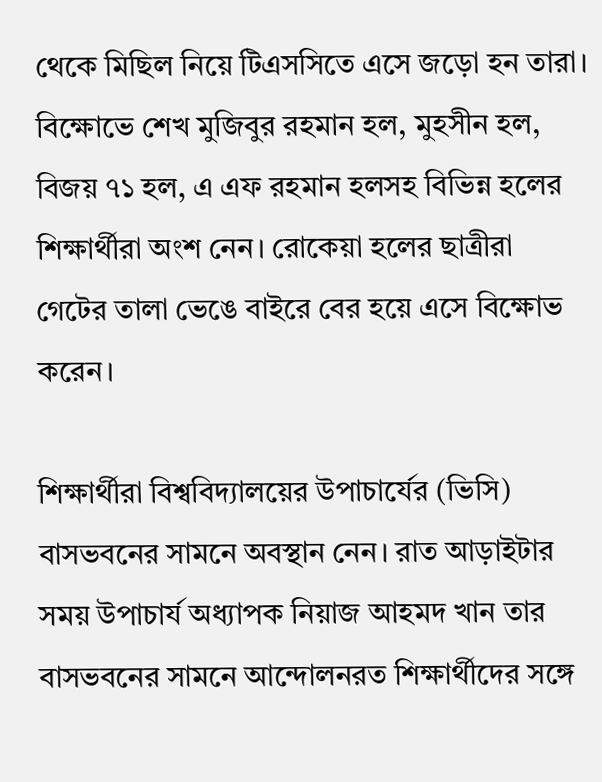থেকে মিছিল নিয়ে টিএসসিতে এসে জড়ো হন তারা। বিক্ষোভে শেখ মুজিবুর রহমান হল, মুহসীন হল, বিজয় ৭১ হল, এ এফ রহমান হলসহ বিভিন্ন হলের শিক্ষার্থীরা অংশ নেন। রোকেয়া হলের ছাত্রীরা গেটের তালা ভেঙে বাইরে বের হয়ে এসে বিক্ষোভ করেন।

শিক্ষার্থীরা বিশ্ববিদ্যালয়ের উপাচার্যের (ভিসি) বাসভবনের সামনে অবস্থান নেন। রাত আড়াইটার সময় উপাচার্য অধ্যাপক নিয়াজ আহমদ খান তার বাসভবনের সামনে আন্দোলনরত শিক্ষার্থীদের সঙ্গে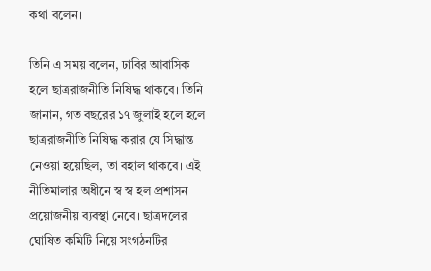কথা বলেন।

তিনি এ সময় বলেন, ঢাবির আবাসিক হলে ছাত্ররাজনীতি নিষিদ্ধ থাকবে। তিনি জানান, গত বছরের ১৭ জুলাই হলে হলে ছাত্ররাজনীতি নিষিদ্ধ করার যে সিদ্ধান্ত নেওয়া হয়েছিল, তা বহাল থাকবে। এই নীতিমালার অধীনে স্ব স্ব হল প্রশাসন প্রয়োজনীয় ব্যবস্থা নেবে। ছাত্রদলের ঘোষিত কমিটি নিয়ে সংগঠনটির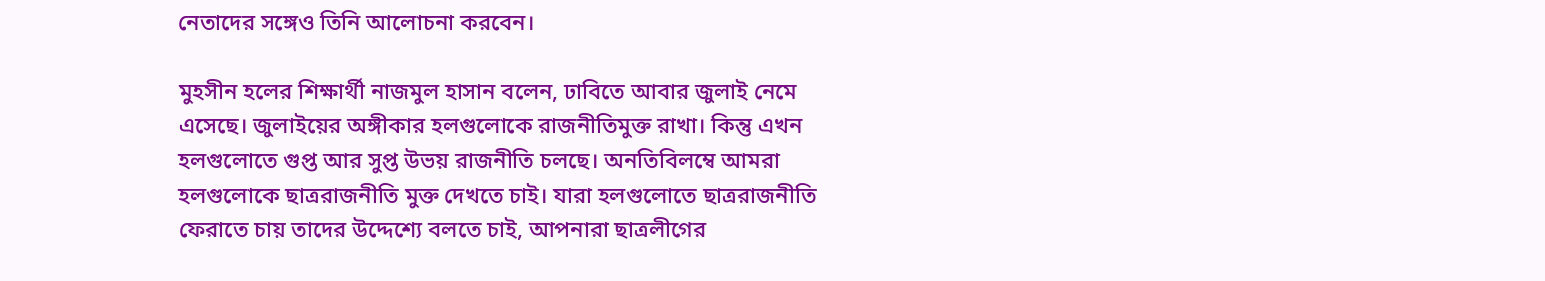নেতাদের সঙ্গেও তিনি আলোচনা করবেন।

মুহসীন হলের শিক্ষার্থী নাজমুল হাসান বলেন, ঢাবিতে আবার জুলাই নেমে এসেছে। জুলাইয়ের অঙ্গীকার হলগুলোকে রাজনীতিমুক্ত রাখা। কিন্তু এখন হলগুলোতে গুপ্ত আর সুপ্ত উভয় রাজনীতি চলছে। অনতিবিলম্বে আমরা হলগুলোকে ছাত্ররাজনীতি মুক্ত দেখতে চাই। যারা হলগুলোতে ছাত্ররাজনীতি ফেরাতে চায় তাদের উদ্দেশ্যে বলতে চাই, আপনারা ছাত্রলীগের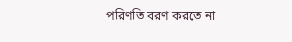পরিণতি বরণ করতে না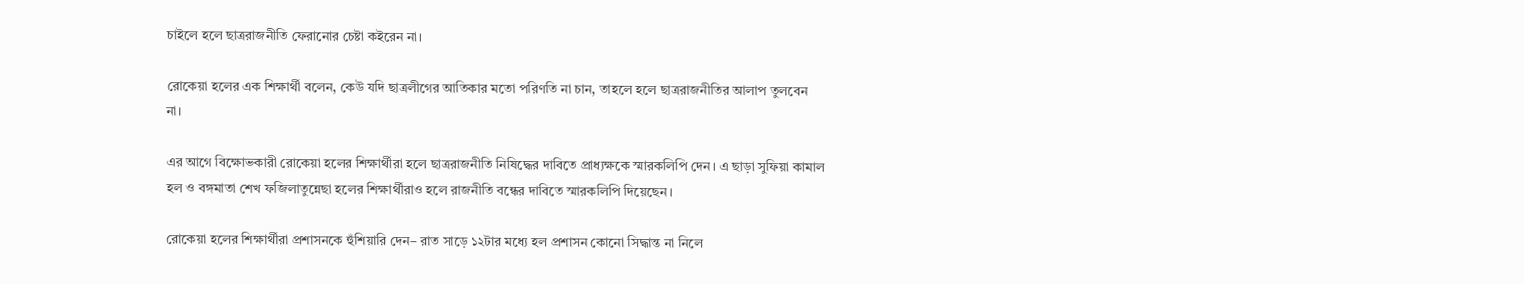চাইলে হলে ছাত্ররাজনীতি ফেরানোর চেষ্টা কইরেন না।

রোকেয়া হলের এক শিক্ষার্থী বলেন, কেউ যদি ছাত্রলীগের আতিকার মতো পরিণতি না চান, তাহলে হলে ছাত্ররাজনীতির আলাপ তুলবেন না।

এর আগে বিক্ষোভকারী রোকেয়া হলের শিক্ষার্থীরা হলে ছাত্ররাজনীতি নিষিদ্ধের দাবিতে প্রাধ্যক্ষকে স্মারকলিপি দেন। এ ছাড়া সুফিয়া কামাল হল ও বঙ্গমাতা শেখ ফজিলাতুন্নেছা হলের শিক্ষার্থীরাও হলে রাজনীতি বন্ধের দাবিতে স্মারকলিপি দিয়েছেন।

রোকেয়া হলের শিক্ষার্থীরা প্রশাসনকে হুঁশিয়ারি দেন– রাত সাড়ে ১২টার মধ্যে হল প্রশাসন কোনো সিদ্ধান্ত না নিলে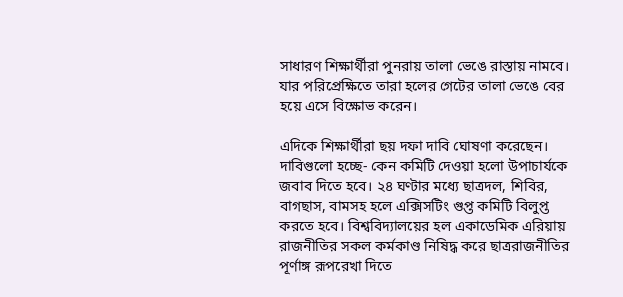সাধারণ শিক্ষার্থীরা পুনরায় তালা ভেঙে রাস্তায় নামবে। যার পরিপ্রেক্ষিতে তারা হলের গেটের তালা ভেঙে বের হয়ে এসে বিক্ষোভ করেন।

এদিকে শিক্ষার্থীরা ছয় দফা দাবি ঘোষণা করেছেন। দাবিগুলো হচ্ছে- কেন কমিটি দেওয়া হলো উপাচার্যকে জবাব দিতে হবে। ২৪ ঘণ্টার মধ্যে ছাত্রদল, শিবির, বাগছাস, বামসহ হলে এক্সিসটিং গুপ্ত কমিটি বিলুপ্ত করতে হবে। বিশ্ববিদ্যালয়ের হল একাডেমিক এরিয়ায় রাজনীতির সকল কর্মকাণ্ড নিষিদ্ধ করে ছাত্ররাজনীতির পূর্ণাঙ্গ রূপরেখা দিতে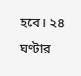হবে। ২৪ ঘণ্টার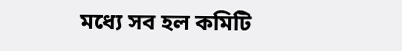মধ্যে সব হল কমিটি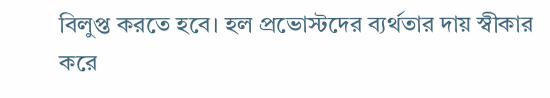বিলুপ্ত করতে হবে। হল প্রভোস্টদের ব্যর্থতার দায় স্বীকার করে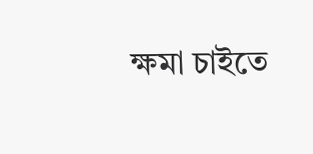ক্ষমা চাইতে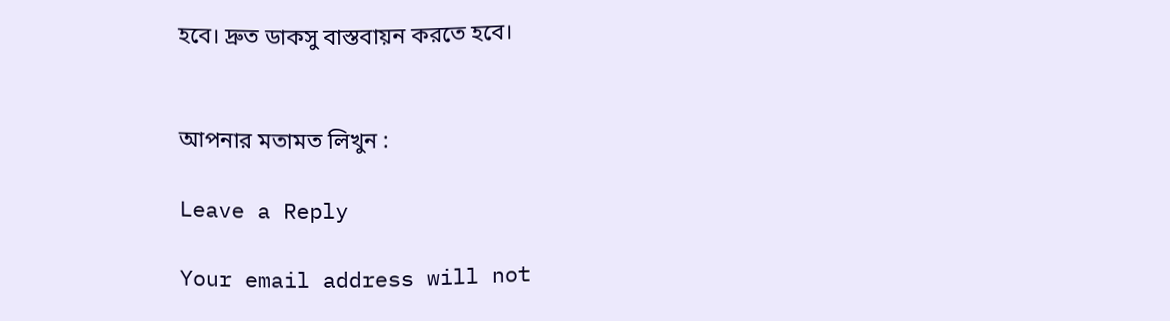হবে। দ্রুত ডাকসু বাস্তবায়ন করতে হবে।


আপনার মতামত লিখুন :

Leave a Reply

Your email address will not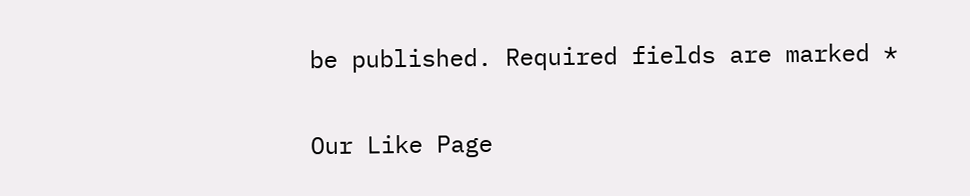be published. Required fields are marked *


Our Like Page